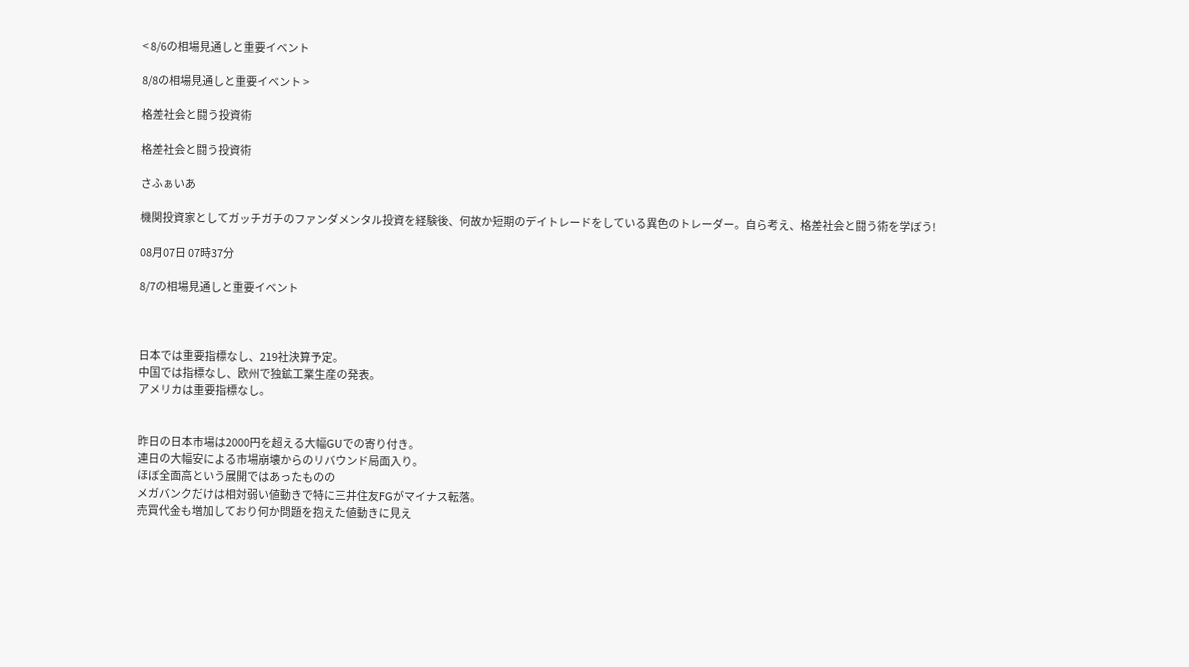< 8/6の相場見通しと重要イベント

8/8の相場見通しと重要イベント >

格差社会と闘う投資術

格差社会と闘う投資術

さふぁいあ

機関投資家としてガッチガチのファンダメンタル投資を経験後、何故か短期のデイトレードをしている異色のトレーダー。自ら考え、格差社会と闘う術を学ぼう!

08月07日 07時37分

8/7の相場見通しと重要イベント



日本では重要指標なし、219社決算予定。
中国では指標なし、欧州で独鉱工業生産の発表。
アメリカは重要指標なし。


昨日の日本市場は2000円を超える大幅GUでの寄り付き。
連日の大幅安による市場崩壊からのリバウンド局面入り。
ほぼ全面高という展開ではあったものの
メガバンクだけは相対弱い値動きで特に三井住友FGがマイナス転落。
売買代金も増加しており何か問題を抱えた値動きに見え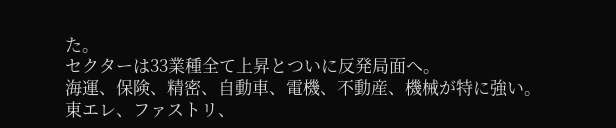た。
セクターは33業種全て上昇とついに反発局面へ。
海運、保険、精密、自動車、電機、不動産、機械が特に強い。
東エレ、ファストリ、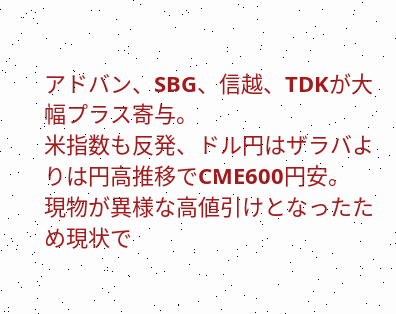アドバン、SBG、信越、TDKが大幅プラス寄与。
米指数も反発、ドル円はザラバよりは円高推移でCME600円安。
現物が異様な高値引けとなったため現状で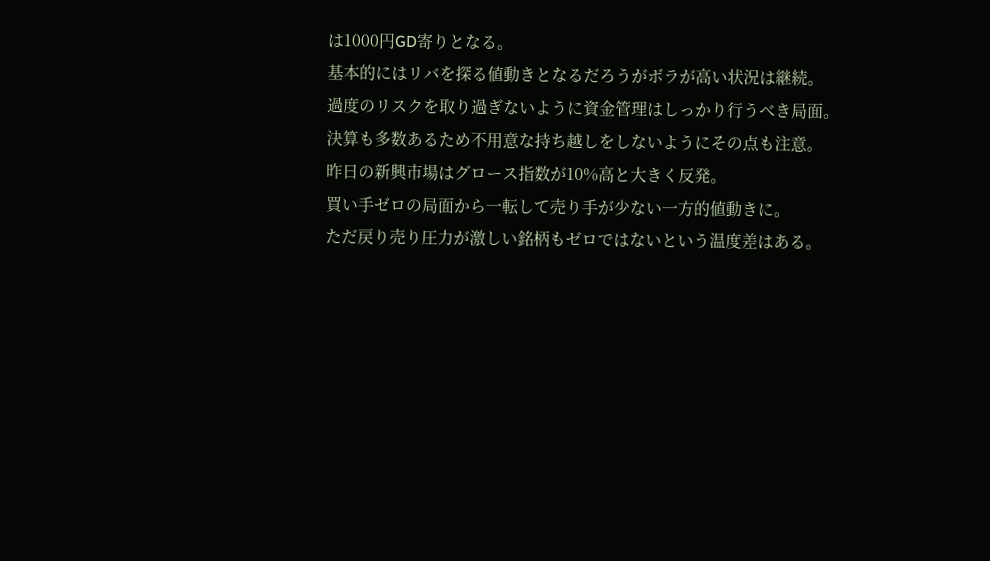は1000円GD寄りとなる。
基本的にはリバを探る値動きとなるだろうがボラが高い状況は継続。
過度のリスクを取り過ぎないように資金管理はしっかり行うべき局面。
決算も多数あるため不用意な持ち越しをしないようにその点も注意。
昨日の新興市場はグロース指数が10%高と大きく反発。
買い手ゼロの局面から一転して売り手が少ない一方的値動きに。
ただ戻り売り圧力が激しい銘柄もゼロではないという温度差はある。